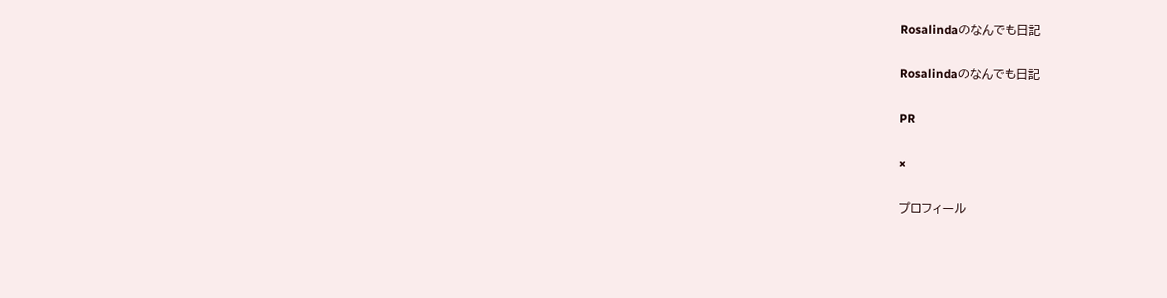Rosalindaのなんでも日記

Rosalindaのなんでも日記

PR

×

プロフィール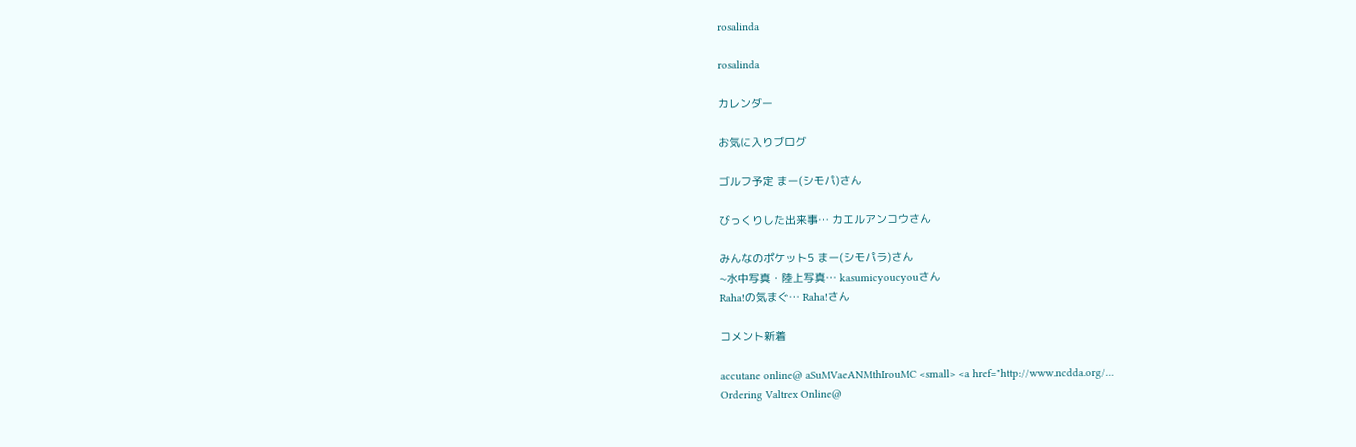rosalinda

rosalinda

カレンダー

お気に入りブログ

ゴルフ予定 まー(シモパ)さん

びっくりした出来事… カエルアンコウさん

みんなのポケット5 まー(シモパラ)さん
~水中写真・陸上写真… kasumicyoucyouさん
Raha!の気まぐ… Raha!さん

コメント新着

accutane online@ aSuMVaeANMthIrouMC <small> <a href="http://www.ncdda.org/…
Ordering Valtrex Online@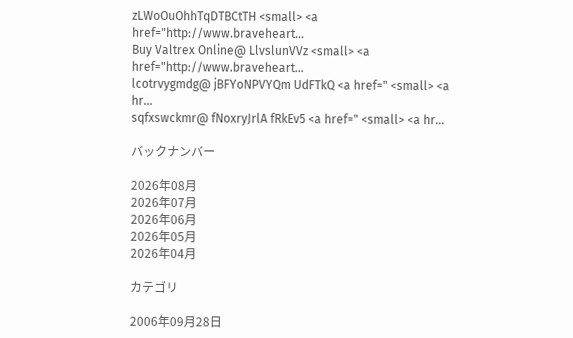zLWoOuOhhTqDTBCtTH <small> <a href="http://www.braveheart…
Buy Valtrex Online@ LlvslunVVz <small> <a href="http://www.braveheart…
lcotrvygmdg@ jBFYoNPVYQm UdFTkQ <a href=" <small> <a hr…
sqfxswckmr@ fNoxryJrlA fRkEv5 <a href=" <small> <a hr…

バックナンバー

2026年08月
2026年07月
2026年06月
2026年05月
2026年04月

カテゴリ

2006年09月28日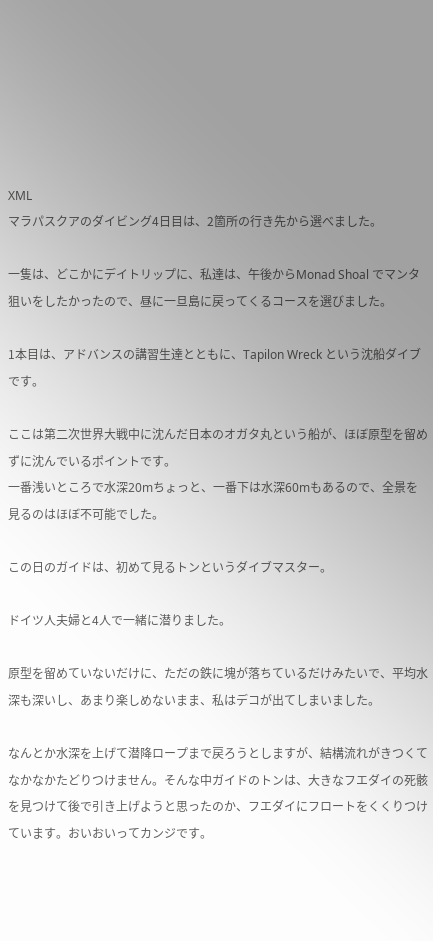XML
マラパスクアのダイビング4日目は、2箇所の行き先から選べました。

一隻は、どこかにデイトリップに、私達は、午後からMonad Shoal でマンタ狙いをしたかったので、昼に一旦島に戻ってくるコースを選びました。

1本目は、アドバンスの講習生達とともに、Tapilon Wreck という沈船ダイブです。

ここは第二次世界大戦中に沈んだ日本のオガタ丸という船が、ほぼ原型を留めずに沈んでいるポイントです。
一番浅いところで水深20mちょっと、一番下は水深60mもあるので、全景を見るのはほぼ不可能でした。

この日のガイドは、初めて見るトンというダイブマスター。

ドイツ人夫婦と4人で一緒に潜りました。

原型を留めていないだけに、ただの鉄に塊が落ちているだけみたいで、平均水深も深いし、あまり楽しめないまま、私はデコが出てしまいました。

なんとか水深を上げて潜降ロープまで戻ろうとしますが、結構流れがきつくてなかなかたどりつけません。そんな中ガイドのトンは、大きなフエダイの死骸を見つけて後で引き上げようと思ったのか、フエダイにフロートをくくりつけています。おいおいってカンジです。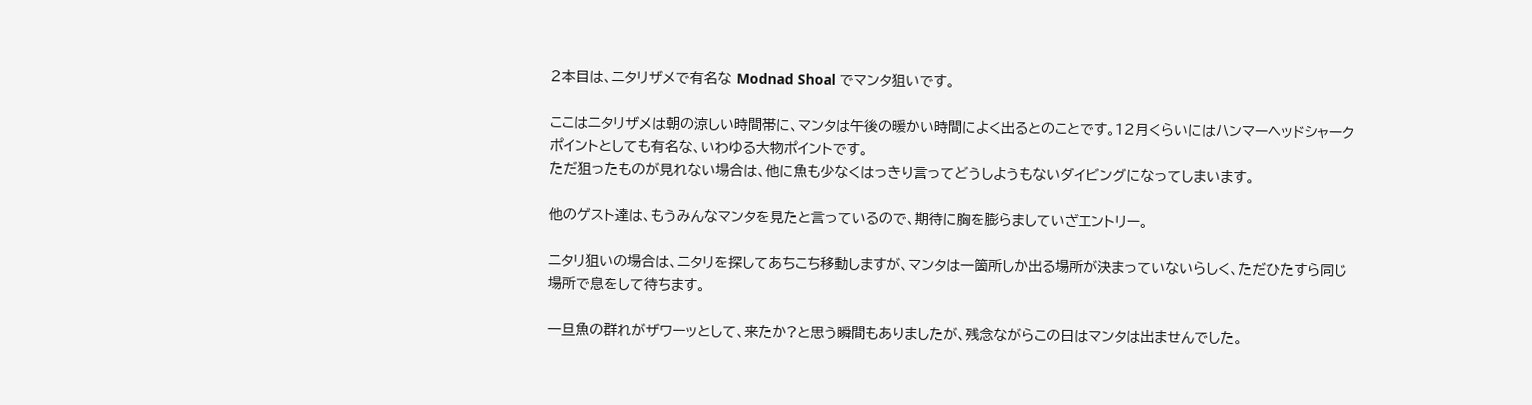2本目は、ニタリザメで有名な Modnad Shoal でマンタ狙いです。

ここはニタリザメは朝の涼しい時間帯に、マンタは午後の暖かい時間によく出るとのことです。12月くらいにはハンマーヘッドシャーク ポイントとしても有名な、いわゆる大物ポイントです。
ただ狙ったものが見れない場合は、他に魚も少なくはっきり言ってどうしようもないダイビングになってしまいます。

他のゲスト達は、もうみんなマンタを見たと言っているので、期待に胸を膨らましていざエントリー。

ニタリ狙いの場合は、ニタリを探してあちこち移動しますが、マンタは一箇所しか出る場所が決まっていないらしく、ただひたすら同じ場所で息をして待ちます。

一旦魚の群れがザワーッとして、来たか?と思う瞬間もありましたが、残念ながらこの日はマンタは出ませんでした。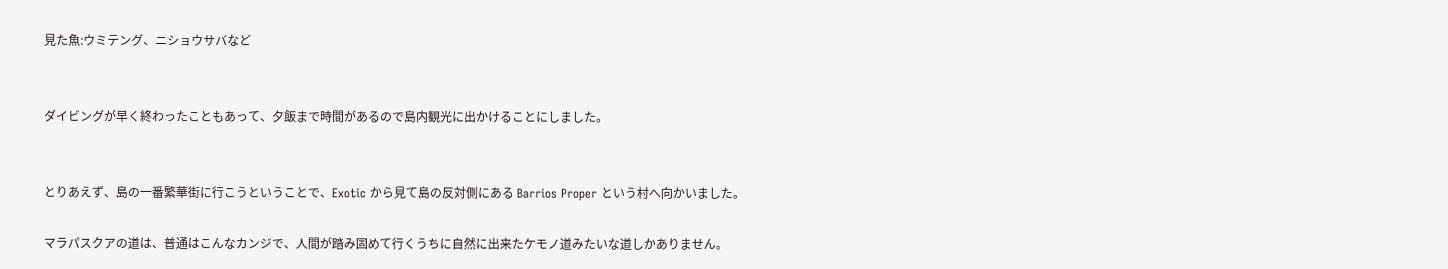見た魚:ウミテング、ニショウサバなど


ダイビングが早く終わったこともあって、夕飯まで時間があるので島内観光に出かけることにしました。


とりあえず、島の一番繁華街に行こうということで、Exotic から見て島の反対側にある Barrios Proper という村へ向かいました。

マラパスクアの道は、普通はこんなカンジで、人間が踏み固めて行くうちに自然に出来たケモノ道みたいな道しかありません。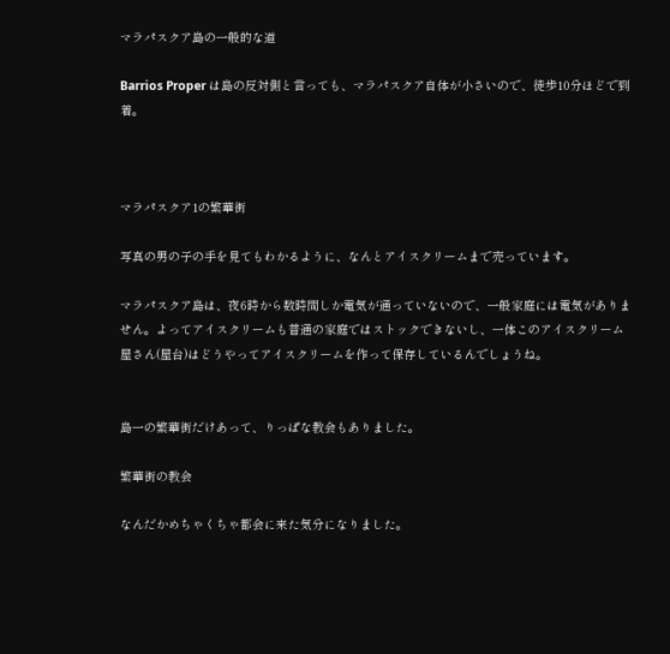マラパスクア島の一般的な道

Barrios Proper は島の反対側と言っても、マラパスクア自体が小さいので、徒歩10分ほどで到着。



マラパスクア1の繁華街

写真の男の子の手を見てもわかるように、なんとアイスクリームまで売っています。

マラパスクア島は、夜6時から数時間しか電気が通っていないので、一般家庭には電気がありません。よってアイスクリームも普通の家庭ではストックできないし、一体このアイスクリーム屋さん(屋台)はどうやってアイスクリームを作って保存しているんでしょうね。


島一の繁華街だけあって、りっぱな教会もありました。

繁華街の教会

なんだかめちゃくちゃ都会に来た気分になりました。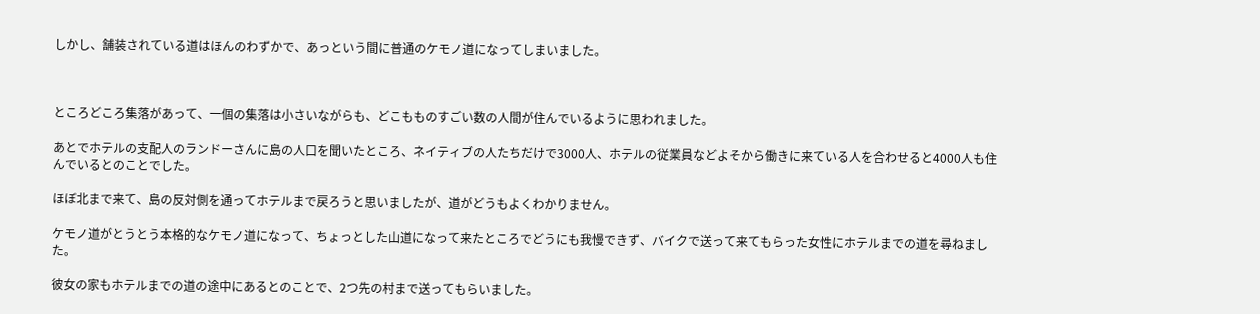しかし、舗装されている道はほんのわずかで、あっという間に普通のケモノ道になってしまいました。



ところどころ集落があって、一個の集落は小さいながらも、どこもものすごい数の人間が住んでいるように思われました。

あとでホテルの支配人のランドーさんに島の人口を聞いたところ、ネイティブの人たちだけで3000人、ホテルの従業員などよそから働きに来ている人を合わせると4000人も住んでいるとのことでした。

ほぼ北まで来て、島の反対側を通ってホテルまで戻ろうと思いましたが、道がどうもよくわかりません。

ケモノ道がとうとう本格的なケモノ道になって、ちょっとした山道になって来たところでどうにも我慢できず、バイクで送って来てもらった女性にホテルまでの道を尋ねました。

彼女の家もホテルまでの道の途中にあるとのことで、2つ先の村まで送ってもらいました。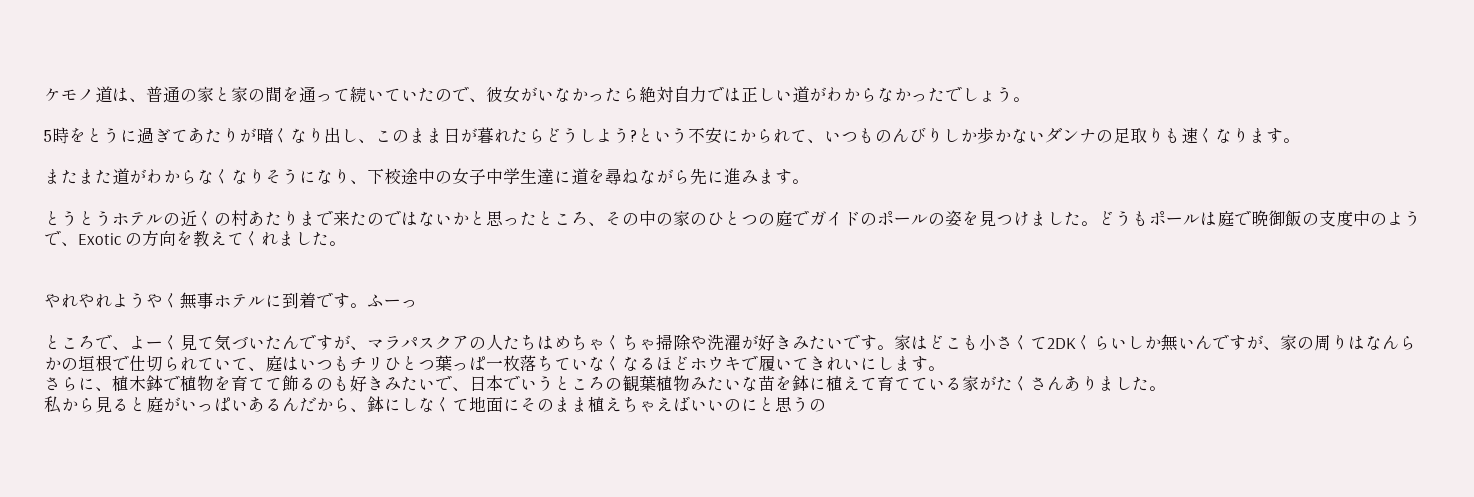ケモノ道は、普通の家と家の間を通って続いていたので、彼女がいなかったら絶対自力では正しい道がわからなかったでしょう。

5時をとうに過ぎてあたりが暗くなり出し、このまま日が暮れたらどうしよう?という不安にかられて、いつものんびりしか歩かないダンナの足取りも速くなります。

またまた道がわからなくなりそうになり、下校途中の女子中学生達に道を尋ねながら先に進みます。

とうとうホテルの近くの村あたりまで来たのではないかと思ったところ、その中の家のひとつの庭でガイドのポールの姿を見つけました。どうもポールは庭で晩御飯の支度中のようで、Exotic の方向を教えてくれました。


やれやれようやく無事ホテルに到着です。ふーっ

ところで、よーく見て気づいたんですが、マラパスクアの人たちはめちゃくちゃ掃除や洗濯が好きみたいです。家はどこも小さくて2DKくらいしか無いんですが、家の周りはなんらかの垣根で仕切られていて、庭はいつもチリひとつ葉っぱ一枚落ちていなくなるほどホウキで履いてきれいにします。
さらに、植木鉢で植物を育てて飾るのも好きみたいで、日本でいうところの観葉植物みたいな苗を鉢に植えて育てている家がたくさんありました。
私から見ると庭がいっぱいあるんだから、鉢にしなくて地面にそのまま植えちゃえばいいのにと思うの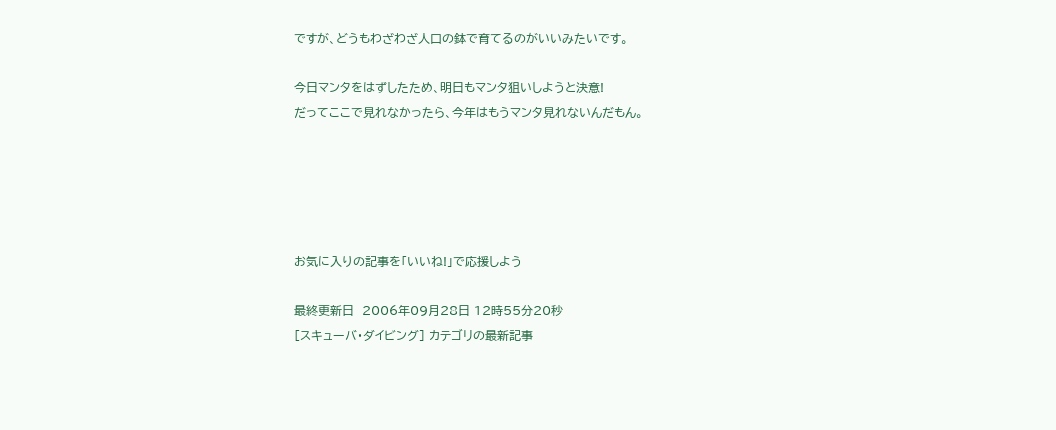ですが、どうもわざわざ人口の鉢で育てるのがいいみたいです。

今日マンタをはずしたため、明日もマンタ狙いしようと決意!
だってここで見れなかったら、今年はもうマンタ見れないんだもん。





お気に入りの記事を「いいね!」で応援しよう

最終更新日  2006年09月28日 12時55分20秒
[スキューバ・ダイビング] カテゴリの最新記事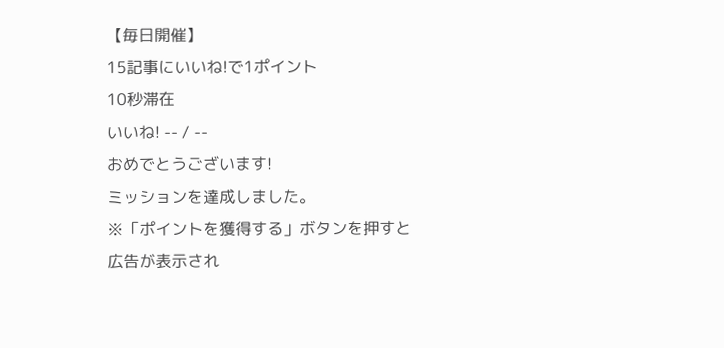【毎日開催】
15記事にいいね!で1ポイント
10秒滞在
いいね! -- / --
おめでとうございます!
ミッションを達成しました。
※「ポイントを獲得する」ボタンを押すと広告が表示され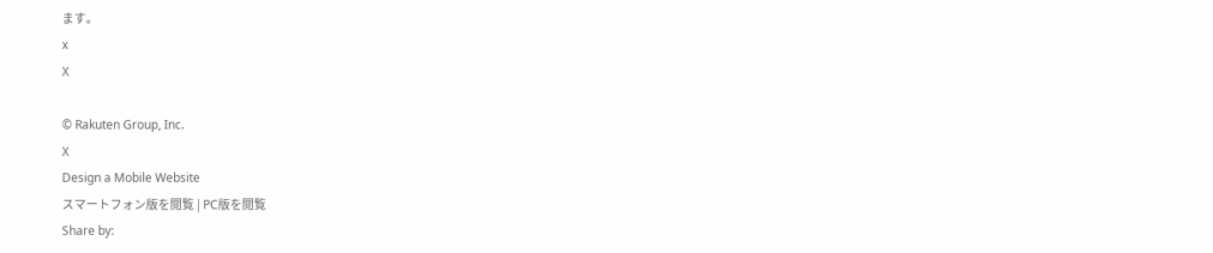ます。
x
X

© Rakuten Group, Inc.
X
Design a Mobile Website
スマートフォン版を閲覧 | PC版を閲覧
Share by: